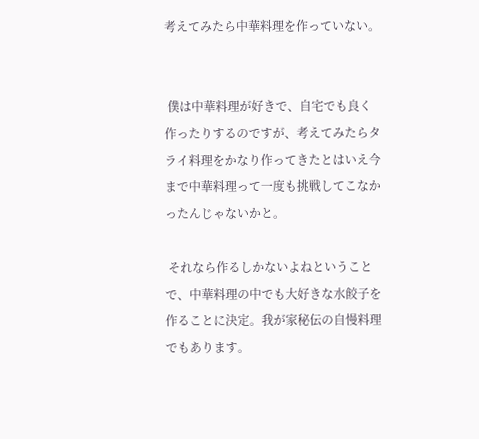考えてみたら中華料理を作っていない。


 僕は中華料理が好きで、自宅でも良く作ったりするのですが、考えてみたらタライ料理をかなり作ってきたとはいえ今まで中華料理って一度も挑戦してこなかったんじゃないかと。

 それなら作るしかないよねということで、中華料理の中でも大好きな水餃子を作ることに決定。我が家秘伝の自慢料理でもあります。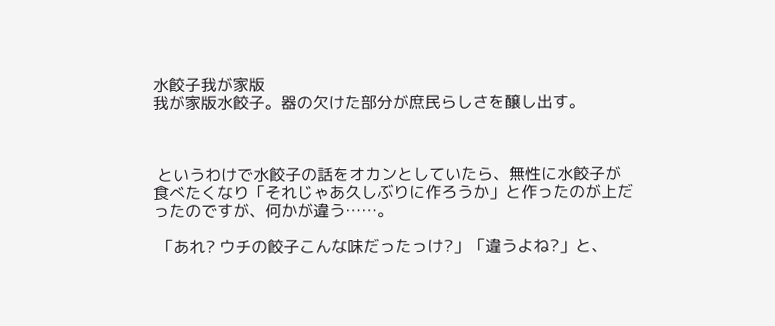水餃子我が家版
我が家版水餃子。器の欠けた部分が庶民らしさを醸し出す。



 というわけで水餃子の話をオカンとしていたら、無性に水餃子が食べたくなり「それじゃあ久しぶりに作ろうか」と作ったのが上だったのですが、何かが違う……。

 「あれ? ウチの餃子こんな味だったっけ?」「違うよね?」と、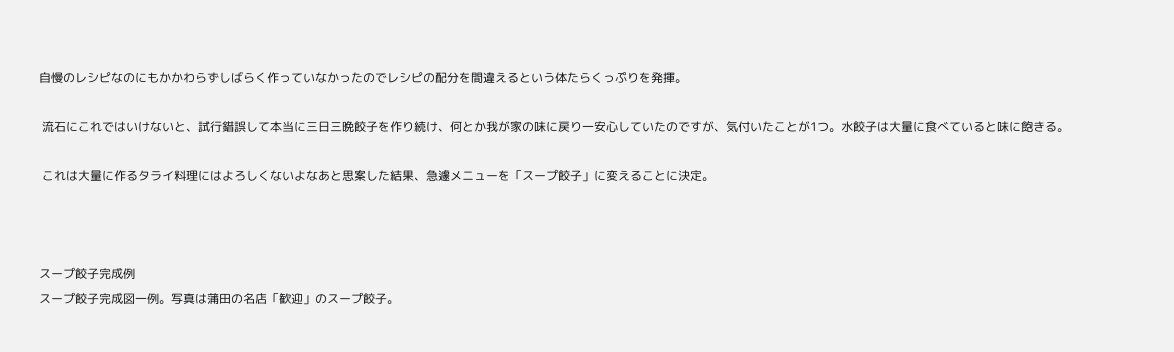自慢のレシピなのにもかかわらずしばらく作っていなかったのでレシピの配分を間違えるという体たらくっぷりを発揮。

 流石にこれではいけないと、試行錯誤して本当に三日三晩餃子を作り続け、何とか我が家の味に戻り一安心していたのですが、気付いたことが1つ。水餃子は大量に食べていると味に飽きる。

 これは大量に作るタライ料理にはよろしくないよなあと思案した結果、急遽メニューを「スープ餃子」に変えることに決定。



スープ餃子完成例
スープ餃子完成図一例。写真は蒲田の名店「歓迎」のスープ餃子。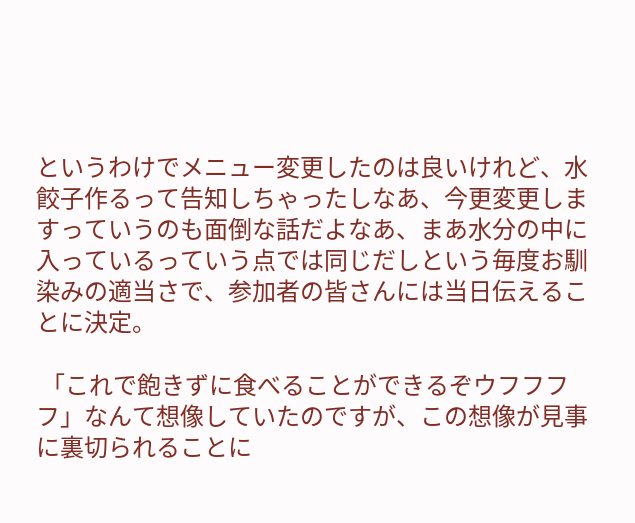というわけでメニュー変更したのは良いけれど、水餃子作るって告知しちゃったしなあ、今更変更しますっていうのも面倒な話だよなあ、まあ水分の中に入っているっていう点では同じだしという毎度お馴染みの適当さで、参加者の皆さんには当日伝えることに決定。

 「これで飽きずに食べることができるぞウフフフフ」なんて想像していたのですが、この想像が見事に裏切られることに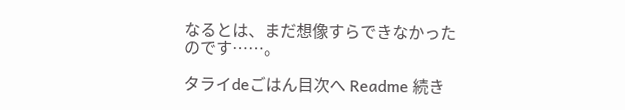なるとは、まだ想像すらできなかったのです……。

タライdeごはん目次へ Readme 続き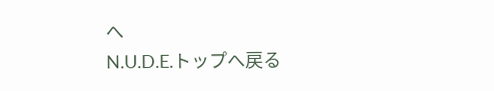へ
N.U.D.E.トップへ戻る